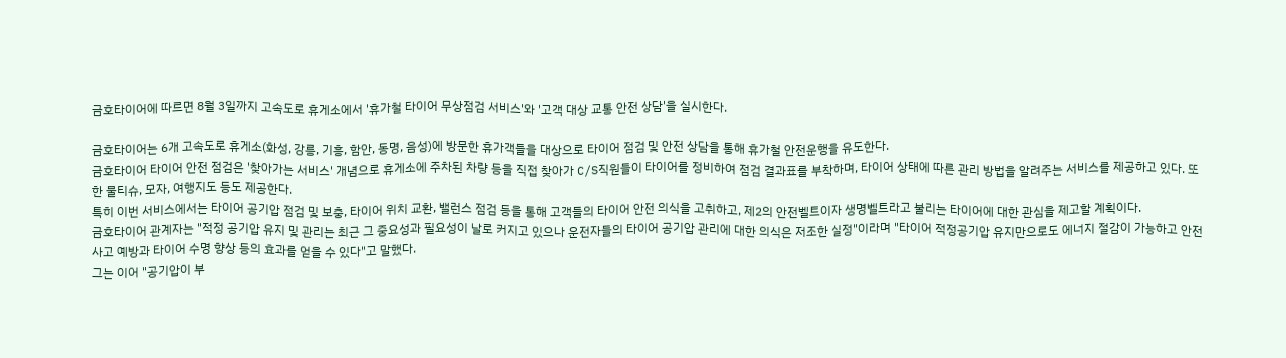금호타이어에 따르면 8월 3일까지 고속도로 휴게소에서 '휴가철 타이어 무상점검 서비스'와 '고객 대상 교통 안전 상담'을 실시한다.

금호타이어는 6개 고속도로 휴게소(화성, 강릉, 기흥, 함안, 동명, 음성)에 방문한 휴가객들을 대상으로 타이어 점검 및 안전 상담을 통해 휴가철 안전운행을 유도한다.
금호타이어 타이어 안전 점검은 '찾아가는 서비스' 개념으로 휴게소에 주차된 차량 등을 직접 찾아가 C/S직원들이 타이어를 정비하여 점검 결과표를 부착하며, 타이어 상태에 따른 관리 방법을 알려주는 서비스를 제공하고 있다. 또한 물티슈, 모자, 여행지도 등도 제공한다.
특히 이번 서비스에서는 타이어 공기압 점검 및 보충, 타이어 위치 교환, 밸런스 점검 등을 통해 고객들의 타이어 안전 의식을 고취하고, 제2의 안전벨트이자 생명벨트라고 불리는 타이어에 대한 관심을 제고할 계획이다.
금호타이어 관계자는 "적정 공기압 유지 및 관리는 최근 그 중요성과 필요성이 날로 커지고 있으나 운전자들의 타이어 공기압 관리에 대한 의식은 저조한 실정"이라며 "타이어 적정공기압 유지만으로도 에너지 절감이 가능하고 안전사고 예방과 타이어 수명 향상 등의 효과를 얻을 수 있다"고 말했다.
그는 이어 "공기압이 부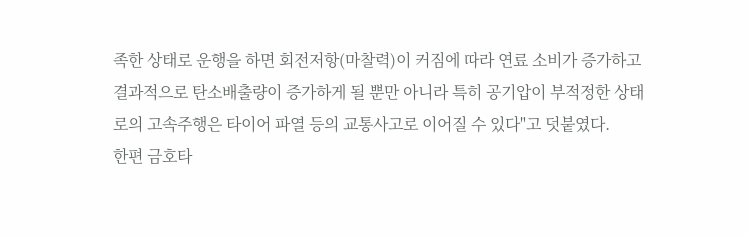족한 상태로 운행을 하면 회전저항(마찰력)이 커짐에 따라 연료 소비가 증가하고 결과적으로 탄소배출량이 증가하게 될 뿐만 아니라 특히 공기압이 부적정한 상태로의 고속주행은 타이어 파열 등의 교통사고로 이어질 수 있다"고 덧붙였다.
한편 금호타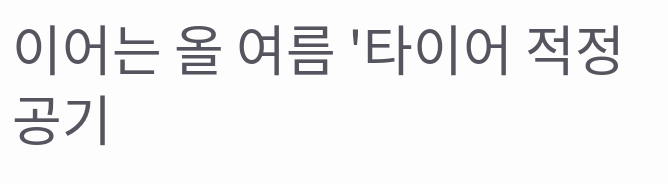이어는 올 여름 '타이어 적정공기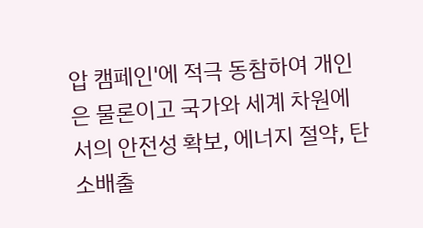압 캠페인'에 적극 동참하여 개인은 물론이고 국가와 세계 차원에서의 안전성 확보, 에너지 절약, 탄소배출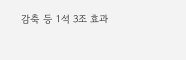감축 등 1석 3조 효과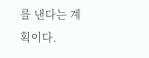를 낸다는 계획이다.